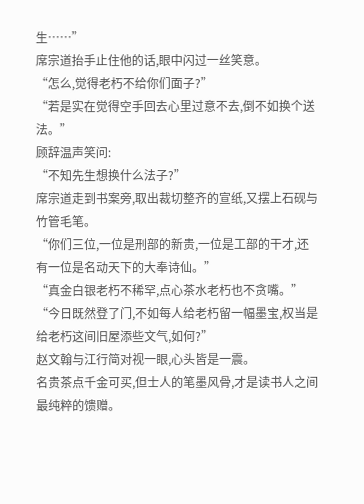生……”
席宗道抬手止住他的话,眼中闪过一丝笑意。
“怎么,觉得老朽不给你们面子?”
“若是实在觉得空手回去心里过意不去,倒不如换个送法。”
顾辞温声笑问:
“不知先生想换什么法子?”
席宗道走到书案旁,取出裁切整齐的宣纸,又摆上石砚与竹管毛笔。
“你们三位,一位是刑部的新贵,一位是工部的干才,还有一位是名动天下的大奉诗仙。”
“真金白银老朽不稀罕,点心茶水老朽也不贪嘴。”
“今日既然登了门,不如每人给老朽留一幅墨宝,权当是给老朽这间旧屋添些文气,如何?”
赵文翰与江行简对视一眼,心头皆是一震。
名贵茶点千金可买,但士人的笔墨风骨,才是读书人之间最纯粹的馈赠。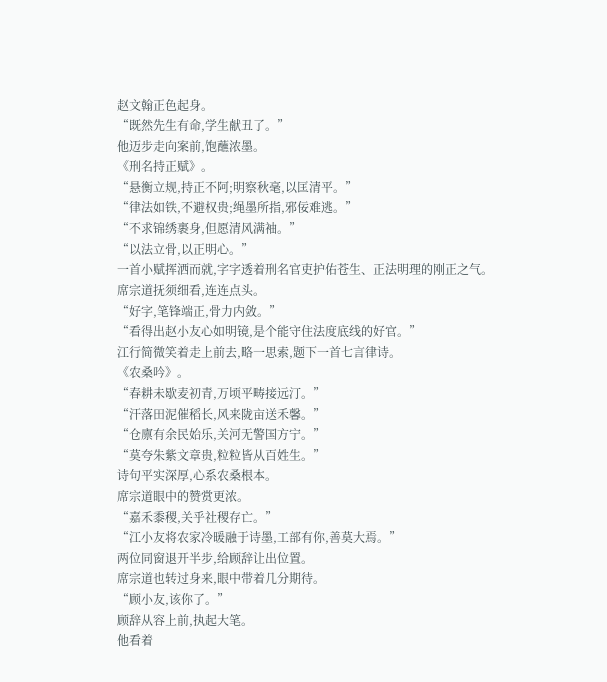赵文翰正色起身。
“既然先生有命,学生献丑了。”
他迈步走向案前,饱蘸浓墨。
《刑名持正赋》。
“悬衡立规,持正不阿;明察秋毫,以匡清平。”
“律法如铁,不避权贵;绳墨所指,邪佞难逃。”
“不求锦绣裹身,但愿清风满袖。”
“以法立骨,以正明心。”
一首小赋挥洒而就,字字透着刑名官吏护佑苍生、正法明理的刚正之气。
席宗道抚须细看,连连点头。
“好字,笔锋端正,骨力内敛。”
“看得出赵小友心如明镜,是个能守住法度底线的好官。”
江行简微笑着走上前去,略一思索,题下一首七言律诗。
《农桑吟》。
“春耕未歇麦初青,万顷平畴接远汀。”
“汗落田泥催稻长,风来陇亩送禾馨。”
“仓廪有余民始乐,关河无警国方宁。”
“莫夸朱紫文章贵,粒粒皆从百姓生。”
诗句平实深厚,心系农桑根本。
席宗道眼中的赞赏更浓。
“嘉禾黍稷,关乎社稷存亡。”
“江小友将农家冷暖融于诗墨,工部有你,善莫大焉。”
两位同窗退开半步,给顾辞让出位置。
席宗道也转过身来,眼中带着几分期待。
“顾小友,该你了。”
顾辞从容上前,执起大笔。
他看着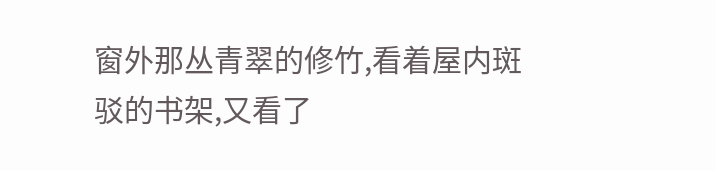窗外那丛青翠的修竹,看着屋内斑驳的书架,又看了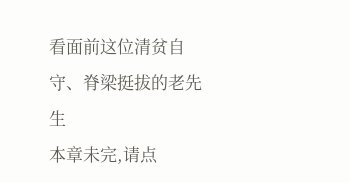看面前这位清贫自守、脊梁挺拔的老先生
本章未完,请点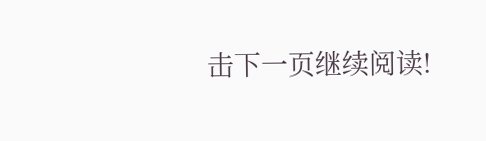击下一页继续阅读!